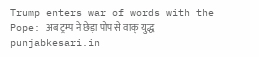Trump enters war of words with the Pope: अब ट्रम्प ने छेड़ा पोप से वाक् युद्ध
punjabkesari.in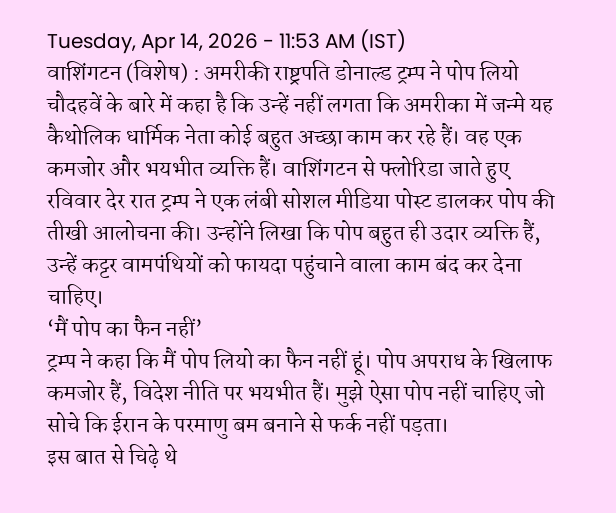Tuesday, Apr 14, 2026 - 11:53 AM (IST)
वाशिंगटन (विशेष) : अमरीकी राष्ट्रपति डोनाल्ड ट्रम्प ने पोप लियो चौदहवें के बारे में कहा है कि उन्हें नहीं लगता कि अमरीका में जन्मे यह कैथोलिक धार्मिक नेता कोई बहुत अच्छा काम कर रहे हैं। वह एक कमजोर और भयभीत व्यक्ति हैं। वाशिंगटन से फ्लोरिडा जाते हुए रविवार देर रात ट्रम्प ने एक लंबी सोशल मीडिया पोस्ट डालकर पोप की तीखी आलोचना की। उन्होंने लिखा कि पोप बहुत ही उदार व्यक्ति हैं, उन्हें कट्टर वामपंथियों को फायदा पहुंचाने वाला काम बंद कर देना चाहिए।
‘मैं पोप का फैन नहीं’
ट्रम्प ने कहा कि मैं पोप लियो का फैन नहीं हूं। पोप अपराध के खिलाफ कमजोर हैं, विदेश नीति पर भयभीत हैं। मुझे ऐसा पोप नहीं चाहिए जो सोचे कि ईरान के परमाणु बम बनाने से फर्क नहीं पड़ता।
इस बात से चिढ़े थे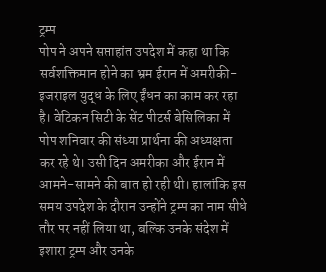ट्रम्प
पोप ने अपने सप्ताहांत उपदेश में कहा था कि सर्वशक्तिमान होने का भ्रम ईरान में अमरीकी-इजराइल युद्ध के लिए ईंधन का काम कर रहा है। वेटिकन सिटी के सेंट पीटर्स बेसिलिका में पोप शनिवार की संध्या प्रार्थना की अध्यक्षता कर रहे थे। उसी दिन अमरीका और ईरान में आमने-सामने की बात हो रही थी। हालांकि इस समय उपदेश के दौरान उन्होंने ट्रम्प का नाम सीधे तौर पर नहीं लिया था, बल्कि उनके संदेश में इशारा ट्रम्प और उनके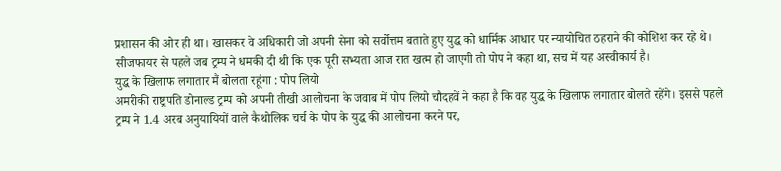प्रशासन की ओर ही था। खासकर वे अधिकारी जो अपनी सेना को सर्वोत्तम बताते हुए युद्ध को धार्मिक आधार पर न्यायोचित ठहराने की कोशिश कर रहे थे। सीजफायर से पहले जब ट्रम्प ने धमकी दी थी कि एक पूरी सभ्यता आज रात खत्म हो जाएगी तो पोप ने कहा था, सच में यह अस्वीकार्य है।
युद्ध के खिलाफ लगातार मैं बोलता रहूंगा : पोप लियो
अमरीकी राष्ट्रपति डोनाल्ड ट्रम्प को अपनी तीखी आलोचना के जवाब में पोप लियो चौदहवें ने कहा है कि वह युद्ध के खिलाफ लगातार बोलते रहेंगे। इससे पहले ट्रम्प ने 1.4 अरब अनुयायियों वाले कैथोलिक चर्च के पोप के युद्ध की आलोचना करने पर,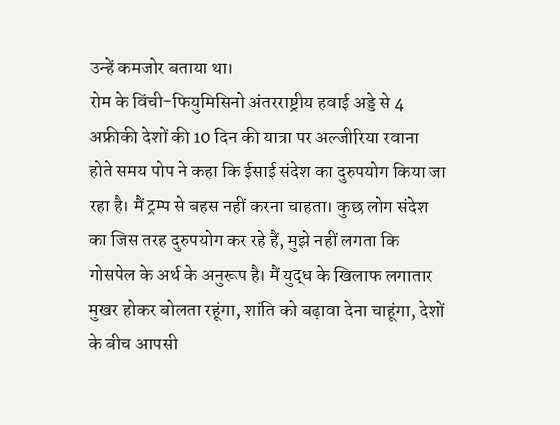उन्हें कमजोर बताया था।
रोम के विंची-फियुमिसिनो अंतरराष्ट्रीय हवाई अड्डे से 4 अफ्रीकी देशों की 10 दिन की यात्रा पर अल्जीरिया रवाना होते समय पोप ने कहा कि ईसाई संदेश का दुरुपयोग किया जा रहा है। मैं ट्रम्प से बहस नहीं करना चाहता। कुछ लोग संदेश का जिस तरह दुरुपयोग कर रहे हैं, मुझे नहीं लगता कि गोसपेल के अर्थ के अनुरूप है। मैं युद्ध के खिलाफ लगातार मुखर होकर बोलता रहूंगा, शांति को बढ़ावा देना चाहूंगा, देशों के बीच आपसी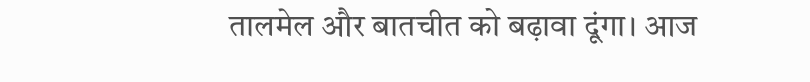तालमेल और बातचीत को बढ़ावा दूंगा। आज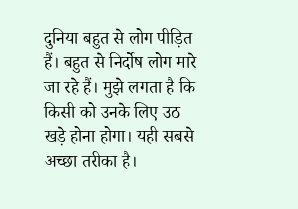दुनिया बहुत से लोग पीड़ित हैं। बहुत से निर्दोष लोग मारे जा रहे हैं। मुझे लगता है कि किसी को उनके लिए उठ खड़े होना होगा। यही सबसे अच्छा तरीका है।